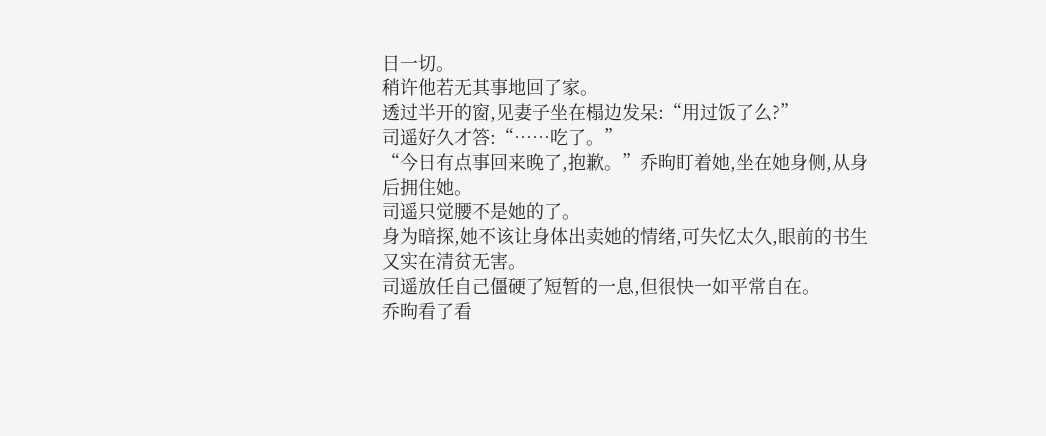日一切。
稍许他若无其事地回了家。
透过半开的窗,见妻子坐在榻边发呆:“用过饭了么?”
司遥好久才答:“……吃了。”
“今日有点事回来晚了,抱歉。”乔昫盯着她,坐在她身侧,从身后拥住她。
司遥只觉腰不是她的了。
身为暗探,她不该让身体出卖她的情绪,可失忆太久,眼前的书生又实在清贫无害。
司遥放任自己僵硬了短暂的一息,但很快一如平常自在。
乔昫看了看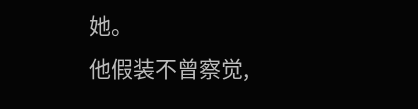她。
他假装不曾察觉,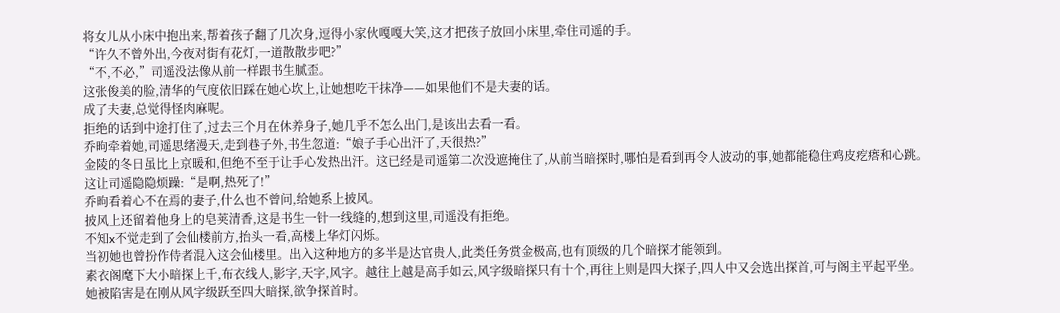将女儿从小床中抱出来,帮着孩子翻了几次身,逗得小家伙嘎嘎大笑,这才把孩子放回小床里,牵住司遥的手。
“许久不曾外出,今夜对街有花灯,一道散散步吧?”
“不,不必,”司遥没法像从前一样跟书生腻歪。
这张俊美的脸,清华的气度依旧踩在她心坎上,让她想吃干抹净——如果他们不是夫妻的话。
成了夫妻,总觉得怪肉麻呢。
拒绝的话到中途打住了,过去三个月在休养身子,她几乎不怎么出门,是该出去看一看。
乔昫牵着她,司遥思绪漫天,走到巷子外,书生忽道:“娘子手心出汗了,天很热?”
金陵的冬日虽比上京暖和,但绝不至于让手心发热出汗。这已经是司遥第二次没遮掩住了,从前当暗探时,哪怕是看到再令人波动的事,她都能稳住鸡皮疙瘩和心跳。
这让司遥隐隐烦躁:“是啊,热死了!”
乔昫看着心不在焉的妻子,什么也不曾问,给她系上披风。
披风上还留着他身上的皂荚清香,这是书生一针一线缝的,想到这里,司遥没有拒绝。
不知x不觉走到了会仙楼前方,抬头一看,高楼上华灯闪烁。
当初她也曾扮作侍者混入这会仙楼里。出入这种地方的多半是达官贵人,此类任务赏金极高,也有顶级的几个暗探才能领到。
素衣阁麾下大小暗探上千,布衣线人,影字,天字,风字。越往上越是高手如云,风字级暗探只有十个,再往上则是四大探子,四人中又会选出探首,可与阁主平起平坐。
她被陷害是在刚从风字级跃至四大暗探,欲争探首时。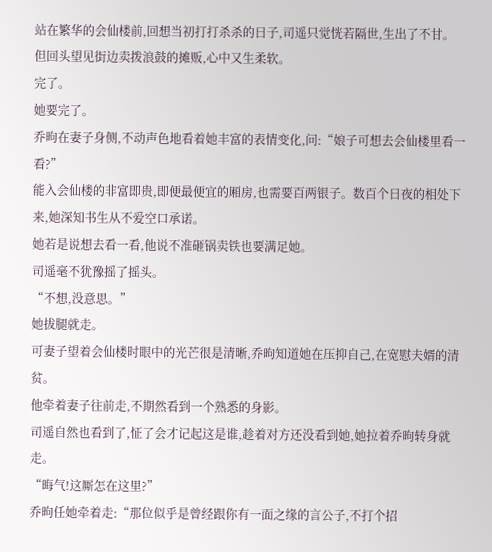站在繁华的会仙楼前,回想当初打打杀杀的日子,司遥只觉恍若隔世,生出了不甘。
但回头望见街边卖拨浪鼓的摊贩,心中又生柔软。
完了。
她要完了。
乔昫在妻子身侧,不动声色地看着她丰富的表情变化,问:“娘子可想去会仙楼里看一看?”
能入会仙楼的非富即贵,即便最便宜的厢房,也需要百两银子。数百个日夜的相处下来,她深知书生从不爱空口承诺。
她若是说想去看一看,他说不准砸锅卖铁也要满足她。
司遥毫不犹豫摇了摇头。
“不想,没意思。”
她拔腿就走。
可妻子望着会仙楼时眼中的光芒很是清晰,乔昫知道她在压抑自己,在宽慰夫婿的清贫。
他牵着妻子往前走,不期然看到一个熟悉的身影。
司遥自然也看到了,怔了会才记起这是谁,趁着对方还没看到她,她拉着乔昫转身就走。
“晦气!这厮怎在这里?”
乔昫任她牵着走:“那位似乎是曾经跟你有一面之缘的言公子,不打个招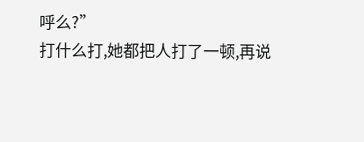呼么?”
打什么打,她都把人打了一顿,再说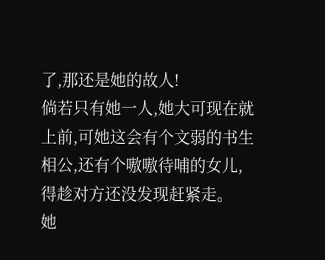了,那还是她的故人!
倘若只有她一人,她大可现在就上前,可她这会有个文弱的书生相公,还有个嗷嗷待哺的女儿,得趁对方还没发现赶紧走。
她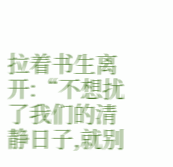拉着书生离开:“不想扰了我们的清静日子,就别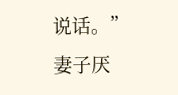说话。”
妻子厌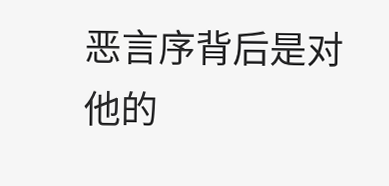恶言序背后是对他的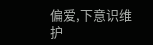偏爱,下意识维护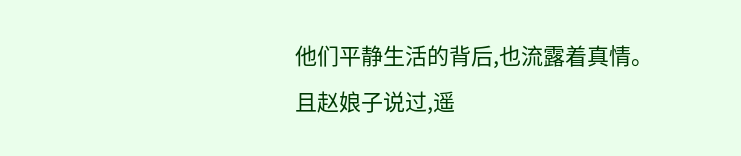他们平静生活的背后,也流露着真情。
且赵娘子说过,遥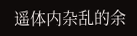遥体内杂乱的余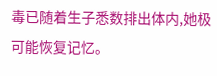毒已随着生子悉数排出体内,她极可能恢复记忆。